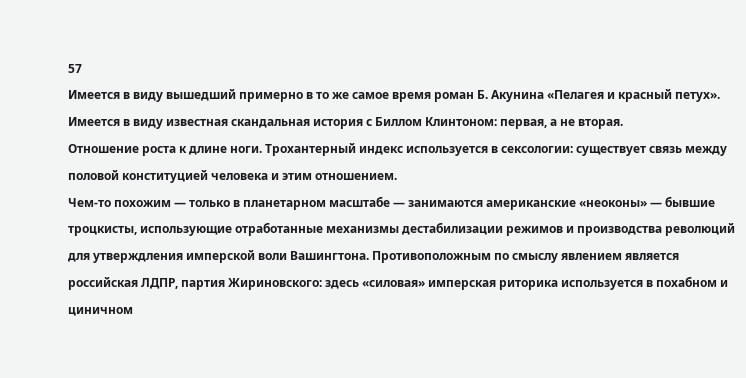57
Имеется в виду вышедший примерно в то же самое время роман Б. Акунина «Пелагея и красный петух».
Имеется в виду известная скандальная история с Биллом Клинтоном: первая, а не вторая.
Отношение роста к длине ноги. Трохантерный индекс используется в сексологии: существует связь между половой конституцией человека и этим отношением.
Чем-то похожим — только в планетарном масштабе — занимаются американские «неоконы» — бывшие троцкисты, использующие отработанные механизмы дестабилизации режимов и производства революций для утверждления имперской воли Вашингтона. Противоположным по смыслу явлением является российская ЛДПР, партия Жириновского: здесь «силовая» имперская риторика используется в похабном и циничном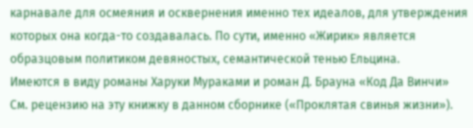карнавале для осмеяния и осквернения именно тех идеалов, для утверждения которых она когда-то создавалась. По сути, именно «Жирик» является образцовым политиком девяностых, семантической тенью Ельцина.
Имеются в виду романы Харуки Мураками и роман Д. Брауна «Код Да Винчи»
См. рецензию на эту книжку в данном сборнике («Проклятая свинья жизни»).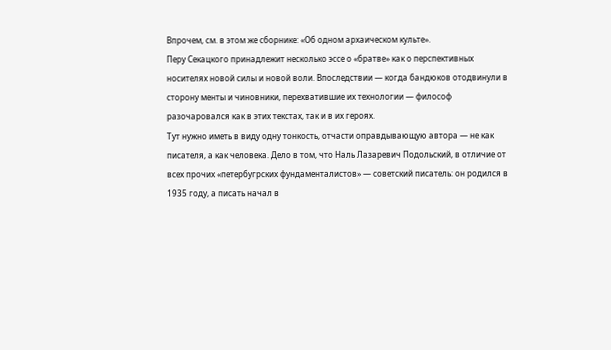Впрочем, см. в этом же сборнике: «Об одном архаическом культе».
Перу Секацкого принадлежит несколько эссе о «братве» как о перспективных носителях новой силы и новой воли. Впоследствии — когда бандюков отодвинули в сторону менты и чиновники, перехватившие их технологии — философ разочаровался как в этих текстах, так и в их героях.
Тут нужно иметь в виду одну тонкость, отчасти оправдывающую автора — не как писателя, а как человека. Дело в том, что Наль Лазаревич Подольский, в отличие от всех прочих «петербугрских фундаменталистов» — советский писатель: он родился в 1935 году, а писать начал в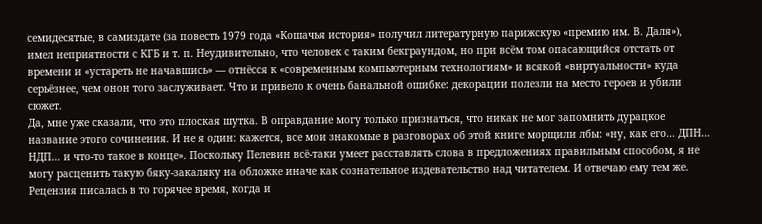семидесятые, в самиздате (за повесть 1979 года «Кошачья история» получил литературную парижскую «премию им. В. Даля»), имел неприятности с КГБ и т. п. Неудивительно, что человек с таким бекграундом, но при всём том опасающийся отстать от времени и «устареть не начавшись» — отнёсся к «современным компьютерным технологиям» и всякой «виртуальности» куда серьёзнее, чем онон того заслуживает. Что и привело к очень банальной ошибке: декорации полезли на место героев и убили сюжет.
Да, мне уже сказали, что это плоская шутка. В оправдание могу только признаться, что никак не мог запомнить дурацкое название этого сочинения. И не я один: кажется, все мои знакомые в разговорах об этой книге морщили лбы: «ну, как его… ДПН… НДП… и что-то такое в конце». Поскольку Пелевин всё-таки умеет расставлять слова в предложениях правильным способом, я не могу расценить такую бяку-закаляку на обложке иначе как сознательное издевательство над читателем. И отвечаю ему тем же.
Рецензия писалась в то горячее время, когда и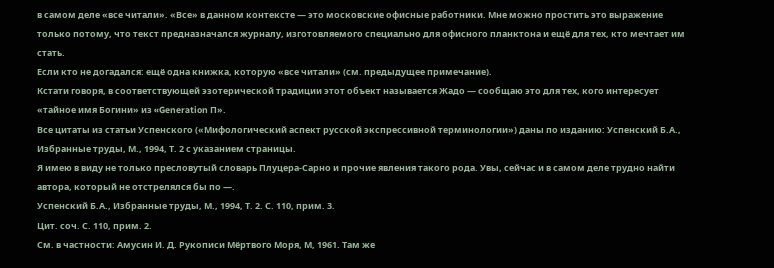в самом деле «все читали». «Все» в данном контексте — это московские офисные работники. Мне можно простить это выражение только потому, что текст предназначался журналу, изготовляемого специально для офисного планктона и ещё для тех, кто мечтает им стать.
Если кто не догадался: ещё одна книжка, которую «все читали» (см. предыдущее примечание).
Кстати говоря, в соответствующей эзотерической традиции этот объект называется Жадо — сообщаю это для тех, кого интересует «тайное имя Богини» из «Generation П».
Все цитаты из статьи Успенского («Мифологический аспект русской экспрессивной терминологии») даны по изданию: Успенский Б.А., Избранные труды, М., 1994, Т. 2 с указанием страницы.
Я имею в виду не только пресловутый словарь Плуцера-Сарно и прочие явления такого рода. Увы, сейчас и в самом деле трудно найти автора, который не отстрелялся бы по —.
Успенский Б.А., Избранные труды, М., 1994, Т. 2. С. 110, прим. 3.
Цит. соч. С. 110, прим. 2.
См. в частности: Амусин И. Д. Рукописи Мёртвого Моря, М, 1961. Там же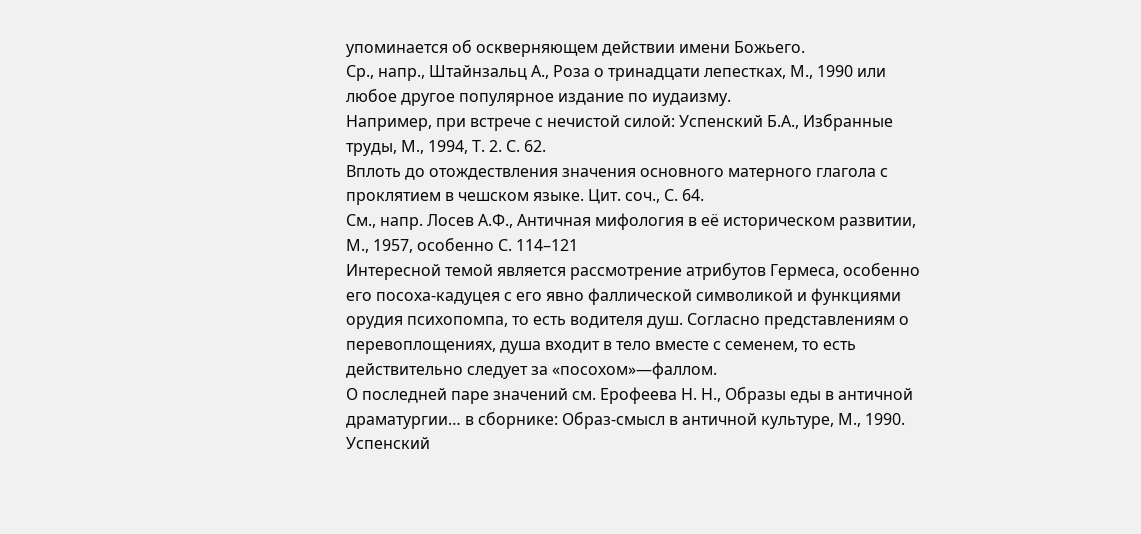упоминается об оскверняющем действии имени Божьего.
Ср., напр., Штайнзальц А., Роза о тринадцати лепестках, М., 1990 или любое другое популярное издание по иудаизму.
Например, при встрече с нечистой силой: Успенский Б.А., Избранные труды, М., 1994, Т. 2. С. 62.
Вплоть до отождествления значения основного матерного глагола с проклятием в чешском языке. Цит. соч., С. 64.
См., напр. Лосев А.Ф., Античная мифология в её историческом развитии, М., 1957, особенно С. 114–121
Интересной темой является рассмотрение атрибутов Гермеса, особенно его посоха-кадуцея с его явно фаллической символикой и функциями орудия психопомпа, то есть водителя душ. Согласно представлениям о перевоплощениях, душа входит в тело вместе с семенем, то есть действительно следует за «посохом»—фаллом.
О последней паре значений см. Ерофеева Н. Н., Образы еды в античной драматургии… в сборнике: Образ-смысл в античной культуре, М., 1990.
Успенский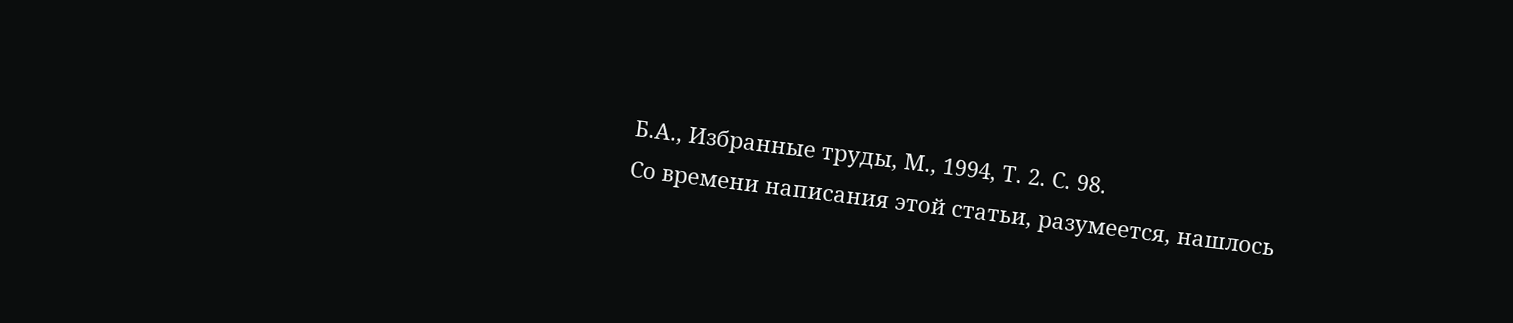Б.А., Избранные труды, М., 1994, Т. 2. С. 98.
Со времени написания этой статьи, разумеется, нашлось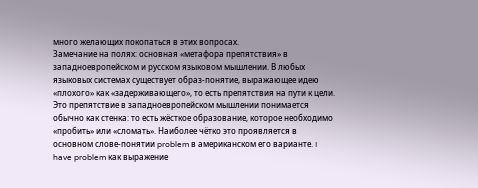много желающих покопаться в этих вопросах.
Замечание на полях: основная «метафора препятствия» в западноевропейском и русском языковом мышлении. В любых языковых системах существует образ-понятие, выражающее идею «плохого» как «задерживающего», то есть препятствия на пути к цели. Это препятствие в западноевропейском мышлении понимается обычно как стенка: то есть жёсткое образование, которое необходимо «пробить» или «сломать». Наиболее чётко это проявляется в основном слове-понятии problem в американском его варианте. I have problem как выражение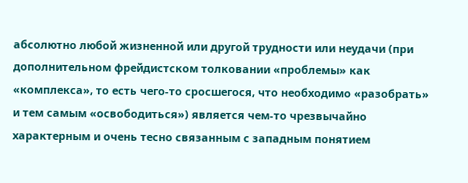абсолютно любой жизненной или другой трудности или неудачи (при дополнительном фрейдистском толковании «проблемы» как «комплекса», то есть чего-то сросшегося, что необходимо «разобрать» и тем самым «освободиться») является чем-то чрезвычайно характерным и очень тесно связанным с западным понятием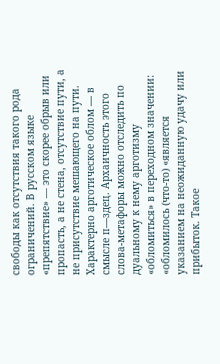свободы как отсутствия такого рода ограничений. В русском языке «препятствие» — это скорее обрыв или пропасть, а не стена, отсутствие пути, а не присутствие мешающего на пути. Характерно арготическое облом — в смысле п—здец. Архаичность этого слова-метафоры можно отследить по дуальному к нему арготизму «обломиться» в переходном значении: «обломилось (что-то) «является указанием на неожиданную удачу или прибыток. Такое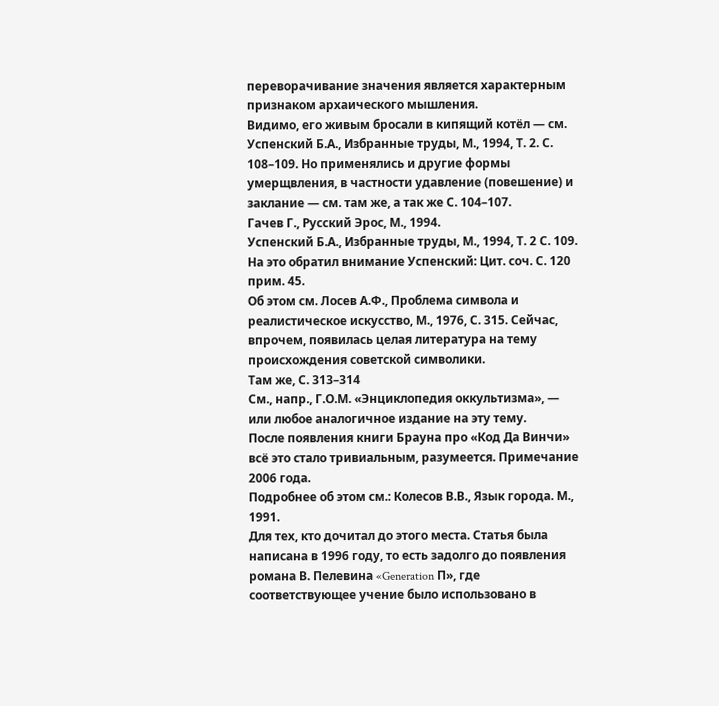переворачивание значения является характерным признаком архаического мышления.
Видимо, его живым бросали в кипящий котёл — см. Успенский Б.А., Избранные труды, М., 1994, Т. 2. С. 108–109. Но применялись и другие формы умерщвления, в частности удавление (повешение) и заклание — см. там же, а так же С. 104–107.
Гачев Г., Русский Эрос, М., 1994.
Успенский Б.А., Избранные труды, М., 1994, Т. 2 С. 109.
На это обратил внимание Успенский: Цит. соч. С. 120 прим. 45.
Об этом см. Лосев А.Ф., Проблема символа и реалистическое искусство, М., 1976, С. 315. Сейчас, впрочем, появилась целая литература на тему происхождения советской символики.
Там же, С. 313–314
См., напр., Г.О.М. «Энциклопедия оккультизма», — или любое аналогичное издание на эту тему.
После появления книги Брауна про «Код Да Винчи» всё это стало тривиальным, разумеется. Примечание 2006 года.
Подробнее об этом см.: Колесов В.В., Язык города. М., 1991.
Для тех, кто дочитал до этого места. Статья была написана в 1996 году, то есть задолго до появления романа В. Пелевина «Generation П», где соответствующее учение было использовано в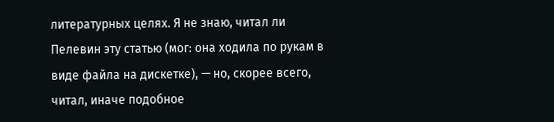литературных целях. Я не знаю, читал ли Пелевин эту статью (мог: она ходила по рукам в виде файла на дискетке), — но, скорее всего, читал, иначе подобное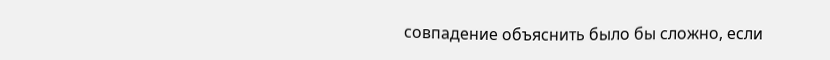совпадение объяснить было бы сложно, если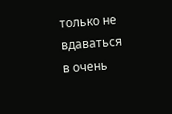только не вдаваться в очень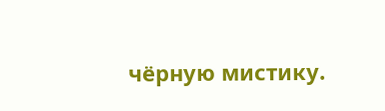чёрную мистику.